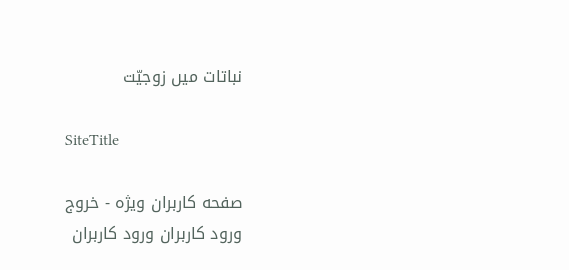نباتات میں زوجیّت

SiteTitle

صفحه کاربران ویژه - خروج
ورود کاربران ورود کاربران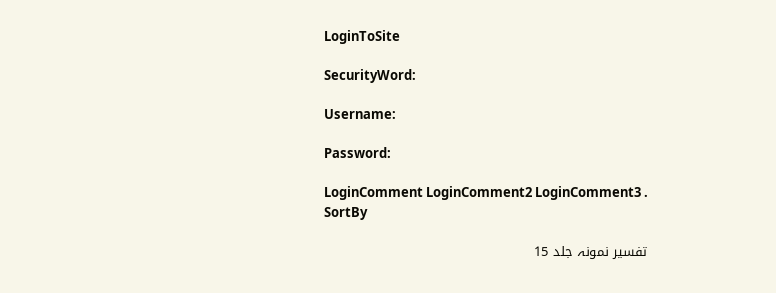LoginToSite

SecurityWord:

Username:

Password:

LoginComment LoginComment2 LoginComment3 .
SortBy

تفسیر نمونہ جلد 15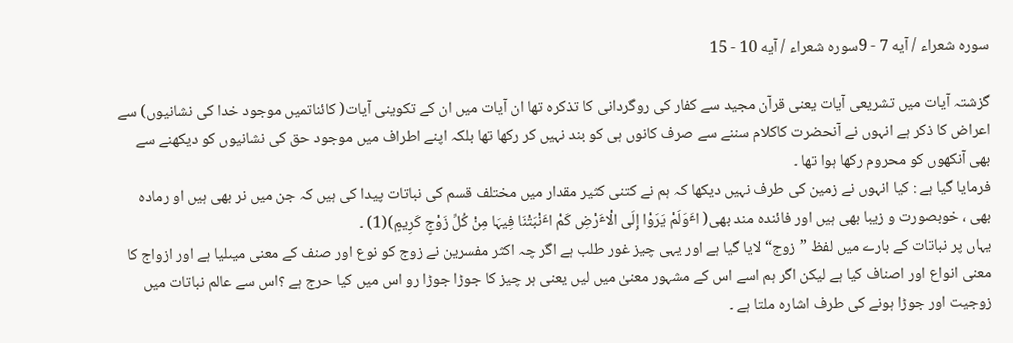سوره شعراء / آیه 7 - 9سوره شعراء / آیه 10 - 15

گزشتہ آیات میں تشریعی آیات یعنی قرآن مجید سے کفار کی روگردانی کا تذکرہ تھا ان آیات میں ان کے تکوینی آیات( کائناتمیں موجود خدا کی نشانیوں) سے اعراض کا ذکر ہے انہوں نے آنحضرت کاکلام سننے سے صرف کانوں ہی کو بند نہیں کر رکھا تھا بلکہ اپنے اطراف میں موجود حق کی نشانیوں کو دیکھنے سے بھی آنکھوں کو محروم رکھا ہوا تھا ۔
فرمایا گیا ہے : کیا انہوں نے زمین کی طرف نہیں دیکھا کہ ہم نے کتنی کثیر مقدار میں مختلف قسم کی نباتات پیدا کی ہیں کہ جن میں نر بھی ہیں او رمادہ بھی ، خوبصورت و زیبا بھی ہیں اور فائندہ مند بھی( اٴَوَلَمْ یَرَوْا إِلَی الْاٴَرْضِ کَمْ اٴَنْبَتْنَا فِیہَا مِنْ کُلِّ زَوْجٍ کَرِیمٍ)(1) ۔
یہاں پر نباتات کے بارے میں لفظ ”زوج“ لایا گیا ہے اور یہی چیز غور طلب ہے اگر چہ اکثر مفسرین نے زوج کو نوع اور صنف کے معنی میںلیا ہے اور ازواج کا معنی انواع اور اصناف کیا ہے لیکن اگر ہم اسے اس کے مشہور معنیٰ میں لیں یعنی ہر چیز کا جوڑا جوڑا رو اس میں کیا حرج ہے ؟اس سے عالم نباتات میں زوجیت اور جوڑا ہونے کی طرف اشارہ ملتا ہے ۔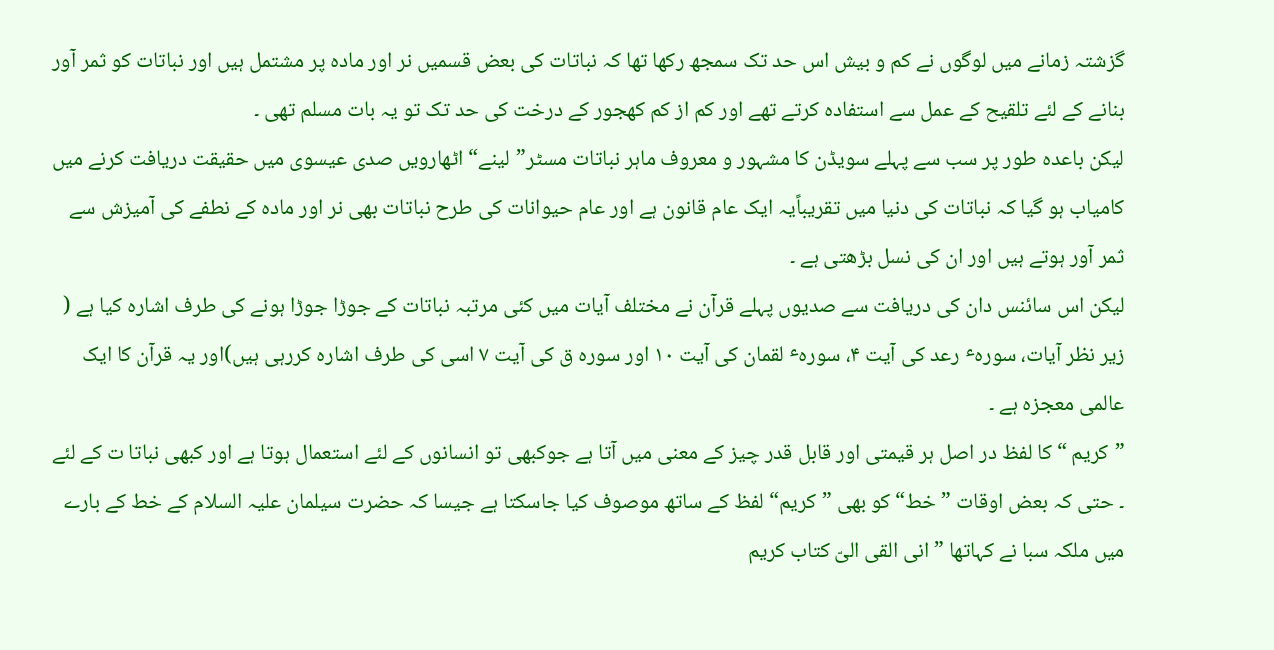گزشتہ زمانے میں لوگوں نے کم و بیش اس حد تک سمجھ رکھا تھا کہ نباتات کی بعض قسمیں نر اور مادہ پر مشتمل ہیں اور نباتات کو ثمر آور بنانے کے لئے تلقیح کے عمل سے استفادہ کرتے تھے اور کم از کم کھجور کے درخت کی حد تک تو یہ بات مسلم تھی ۔
لیکن باعدہ طور پر سب سے پہلے سویڈن کا مشہور و معروف ماہر نباتات مسٹر”لینے“ اٹھارویں صدی عیسوی میں حقیقت دریافت کرنے میں کامیاب ہو گیا کہ نباتات کی دنیا میں تقریباًیہ ایک عام قانون ہے اور عام حیوانات کی طرح نباتات بھی نر اور مادہ کے نطفے کی آمیزش سے ثمر آور ہوتے ہیں اور ان کی نسل بڑھتی ہے ۔
لیکن اس سائنس دان کی دریافت سے صدیوں پہلے قرآن نے مختلف آیات میں کئی مرتبہ نباتات کے جوڑا جوڑا ہونے کی طرف اشارہ کیا ہے ( زیر نظر آیات، سورہٴ رعد کی آیت ۴، سورہٴ لقمان کی آیت ۱۰ اور سورہ ق کی آیت ۷ اسی کی طرف اشارہ کررہی ہیں)اور یہ قرآن کا ایک عالمی معجزہ ہے ۔
”کریم “ کا لفظ در اصل ہر قیمتی اور قابل قدر چیز کے معنی میں آتا ہے جوکبھی تو انسانوں کے لئے استعمال ہوتا ہے اور کبھی نباتا ت کے لئے ۔ حتی کہ بعض اوقات ” خط“ کو بھی ”کریم“ لفظ کے ساتھ موصوف کیا جاسکتا ہے جیسا کہ حضرت سیلمان علیہ السلام کے خط کے بارے میں ملکہ سبا نے کہاتھا ” انی القی الیّ کتاب کریم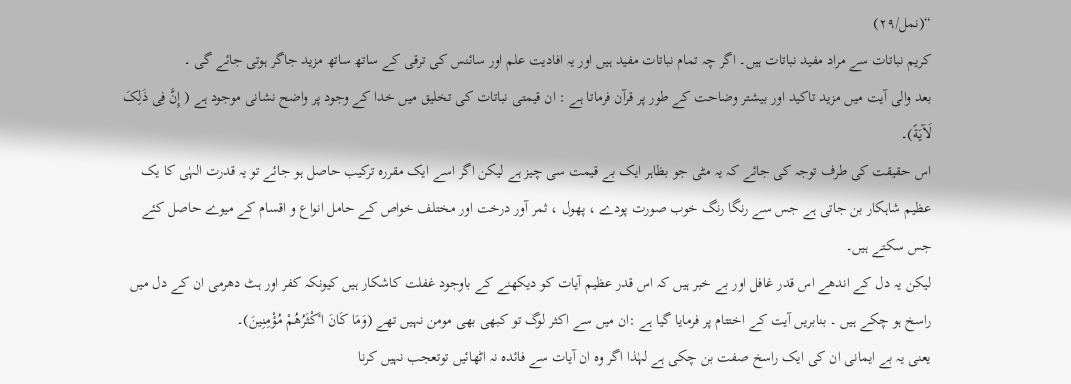“(نمل/۲۹)
کریم نباتات سے مراد مفید نباتات ہیں۔ اگر چہ تمام نباتات مفید ہیں اور یہ افادیت علم اور سائنس کی ترقی کے ساتھ ساتھ مزید جاگر ہوتی جائے گی ۔
بعد والی آیت میں مزید تاکید اور بیشتر وضاحت کے طور پر قرآن فرماتا ہے : ان قیمتی نباتات کی تخلیق میں خدا کے وجود پر واضح نشانی موجود ہے ( إِنَّ فِی ذَلِکَ لَآیَةً)۔
اس حقیقت کی طرف توجہ کی جائے کہ یہ مٹی جو بظاہر ایک بے قیمت سی چیز ہے لیکن اگر اسے ایک مقررہ ترکیب حاصل ہو جائے تو یہ قدرت الہٰی کا یک عظیم شاہکار بن جاتی ہے جس سے رنگا رنگ خوب صورت پودے ، پھول ، ثمر آور درخت اور مختلف خواص کے حامل انواع و اقسام کے میوے حاصل کئے جس سکتے ہیں۔
لیکن یہ دل کے اندھے اس قدر غافل اور بے خبر ہیں کہ اس قدر عظیم آیات کو دیکھنے کے باوجود غفلت کاشکار ہیں کیونکہ کفر اور ہٹ دھرمی ان کے دل میں راسخ ہو چکے ہیں ۔ بنابریں آیت کے اختتام پر فرمایا گیا ہے :ان میں سے اکثر لوگ تو کبھی بھی مومن نہیں تھے (وَمَا کَانَ اٴَکْثَرُھُمْ مُؤْمِنِینَ)۔
یعنی یہ بے ایمانی ان کی ایک راسخ صفت بن چکی ہے لہٰذا اگر وہ ان آیات سے فائدہ نہ اٹھائیں توتعجب نہیں کرنا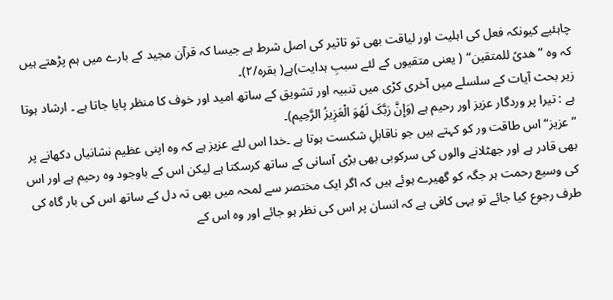چاہئیے کیونکہ فعل کی اہلیت اور لیاقت بھی تو تاثیر کی اصل شرط ہے جیسا کہ قرآن مجید کے بارے میں ہم پڑھتے ہیں کہ وہ ”ھدیً للمتقین“ ( یعنی متقیوں کے لئے سببِ ہدایت)ہے( بقرہ/۲)۔
زیر بحث آیات کے سلسلے میں آخری کڑی میں تنبیہ اور تشویق کے ساتھ امید اور خوف کا منظر پایا جاتا ہے ۔ ارشاد ہوتا ہے : تیرا پر وردگار عزیز اور رحیم ہے (وَإِنَّ رَبَّکَ لَھُوَ الْعَزِیزُ الرَّحِیم)۔
”عزیز“اس طاقت ور کو کہتے ہیں جو ناقابلِ شکست ہوتا ہے ۔خدا اس لئے عزیز ہے کہ وہ اپنی عظیم نشانیاں دکھانے پر بھی قادر ہے اور جھٹلانے والوں کی سرکوبی بھی بڑی آسانی کے ساتھ کرسکتا ہے لیکن اس کے باوجود وہ رحیم ہے اور اس کی وسیع رحمت ہر جگہ کو گھیرے ہوئے ہیں کہ اگر ایک مختصر سے لمحہ میں بھی تہ دل کے ساتھ اس کی بار گاہ کی طرف رجوع کیا جائے تو یہی کافی ہے کہ انسان پر اس کی نظر ہو جائے اور وہ اس کے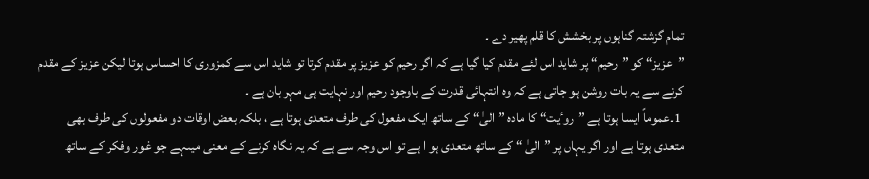تمام گزشتہ گناہوں پر بخشش کا قلم پھیر دے ۔
”عزیز“ کو ”رحیم“ پر شاید اس لئے مقدم کیا گیا ہے کہ اگر رحیم کو عزیز پر مقدم کرتا تو شاید اس سے کمزوری کا احساس ہوتا لیکن عزیز کے مقدم کرنے سے یہ بات روشن ہو جاتی ہے کہ وہ انتہائی قدرت کے باوجود رحیم اور نہایت ہی مہر بان ہے ۔
 1۔عموماً ایسا ہوتا ہے ”روٴیت“ کا مادہ ”الیٰ“ کے ساتھ ایک مفعول کی طرف متعدی ہوتا ہے ، بلکہ بعض اوقات دو مفعولوں کی طرف بھی متعدی ہوتا ہے اور اگر یہاں پر ”الیٰ “ کے ساتھ متعدی ہو ا ہے تو اس وجہ سے ہے کہ یہ نگاہ کرنے کے معنی میںہے جو غور وفکر کے ساتھ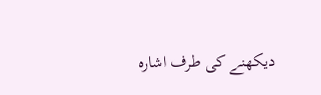دیکھنے کی طرف اشارہ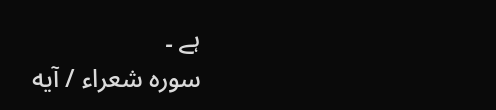ہے ۔
سوره شعراء / آیه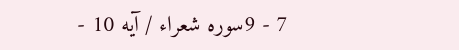7 - 9سوره شعراء / آیه 10 -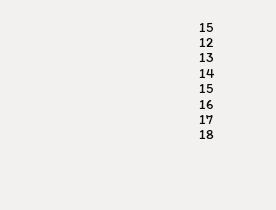15
12
13
14
15
16
17
18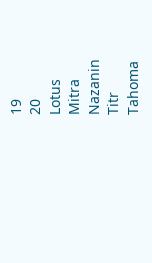19
20
Lotus
Mitra
Nazanin
Titr
Tahoma